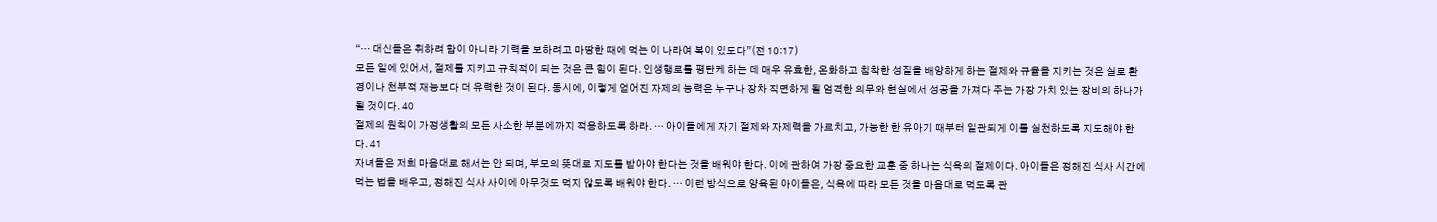“… 대신들은 취하려 함이 아니라 기력을 보하려고 마땅한 때에 먹는 이 나라여 복이 있도다”(전 10:17)
모든 일에 있어서, 절제를 지키고 규칙적이 되는 것은 큰 힘이 된다. 인생행로를 평탄케 하는 데 매우 유효한, 온화하고 침착한 성질을 배양하게 하는 절제와 규율을 지키는 것은 실로 환경이나 천부적 재능보다 더 유력한 것이 된다. 동시에, 이렇게 얻어진 자제의 능력은 누구나 장차 직면하게 될 엄격한 의무와 현실에서 성공을 가져다 주는 가장 가치 있는 장비의 하나가 될 것이다. 40
절제의 원칙이 가정생활의 모든 사소한 부분에까지 적용하도록 하라. … 아이들에게 자기 절제와 자제력을 가르치고, 가능한 한 유아기 때부터 일관되게 이를 실천하도록 지도해야 한다. 41
자녀들은 저희 마음대로 해서는 안 되며, 부모의 뜻대로 지도를 받아야 한다는 것을 배워야 한다. 이에 관하여 가장 중요한 교훈 중 하나는 식욕의 절제이다. 아이들은 정해진 식사 시간에 먹는 법을 배우고, 정해진 식사 사이에 아무것도 먹지 않도록 배워야 한다. … 이런 방식으로 양육된 아이들은, 식욕에 따라 모든 것을 마음대로 먹도록 관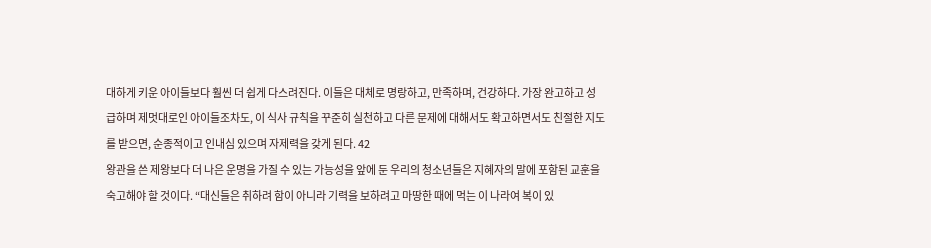대하게 키운 아이들보다 훨씬 더 쉽게 다스려진다. 이들은 대체로 명랑하고, 만족하며, 건강하다. 가장 완고하고 성급하며 제멋대로인 아이들조차도, 이 식사 규칙을 꾸준히 실천하고 다른 문제에 대해서도 확고하면서도 친절한 지도를 받으면, 순종적이고 인내심 있으며 자제력을 갖게 된다. 42
왕관을 쓴 제왕보다 더 나은 운명을 가질 수 있는 가능성을 앞에 둔 우리의 청소년들은 지혜자의 말에 포함된 교훈을 숙고해야 할 것이다. “대신들은 취하려 함이 아니라 기력을 보하려고 마땅한 때에 먹는 이 나라여 복이 있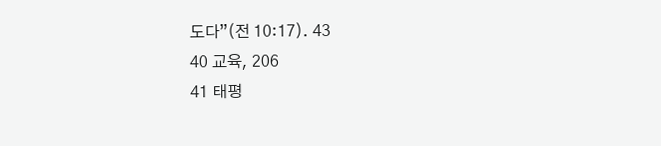도다”(전 10:17). 43
40 교육, 206
41 태평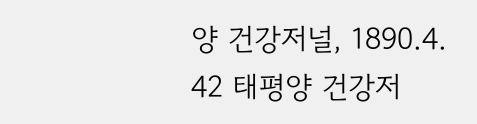양 건강저널, 1890.4.
42 태평양 건강저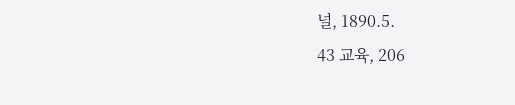널, 1890.5.
43 교육, 206